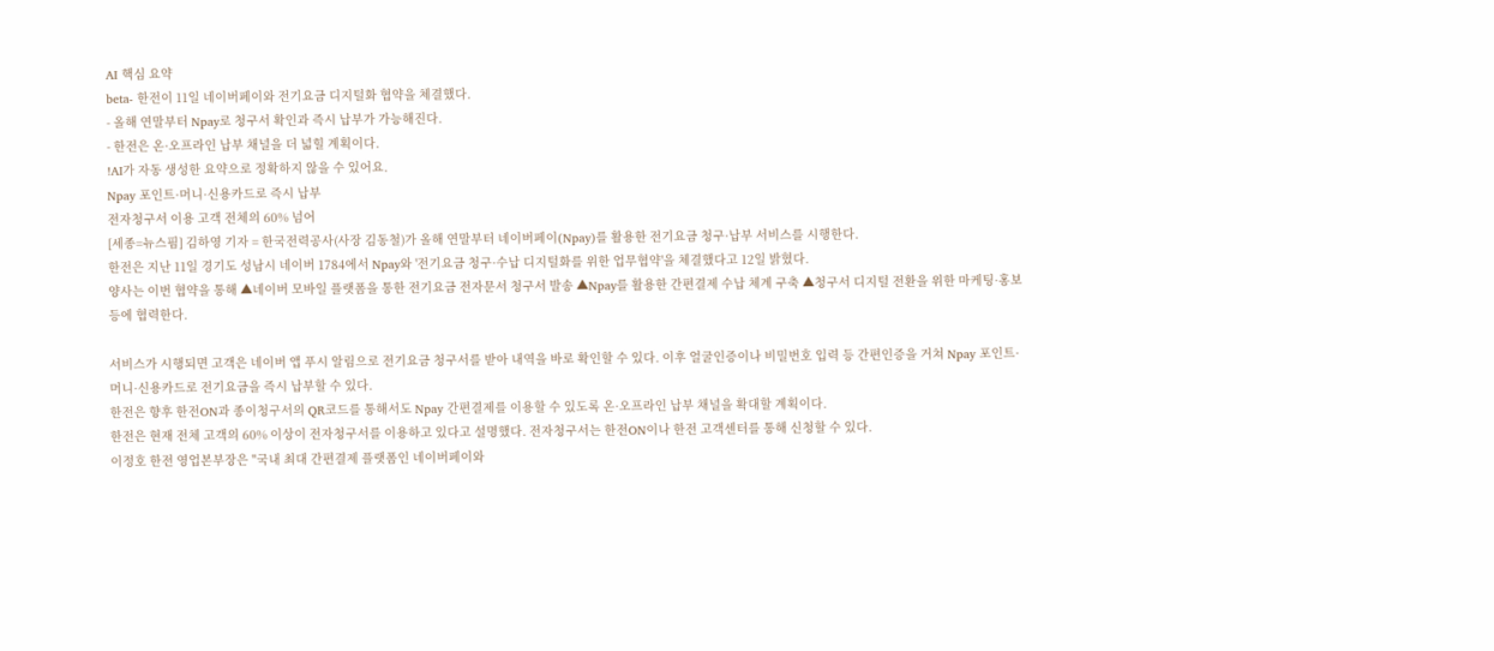AI 핵심 요약
beta- 한전이 11일 네이버페이와 전기요금 디지털화 협약을 체결했다.
- 올해 연말부터 Npay로 청구서 확인과 즉시 납부가 가능해진다.
- 한전은 온·오프라인 납부 채널을 더 넓힐 계획이다.
!AI가 자동 생성한 요약으로 정확하지 않을 수 있어요.
Npay 포인트·머니·신용카드로 즉시 납부
전자청구서 이용 고객 전체의 60% 넘어
[세종=뉴스핌] 김하영 기자 = 한국전력공사(사장 김동철)가 올해 연말부터 네이버페이(Npay)를 활용한 전기요금 청구·납부 서비스를 시행한다.
한전은 지난 11일 경기도 성남시 네이버 1784에서 Npay와 '전기요금 청구·수납 디지털화를 위한 업무협약'을 체결했다고 12일 밝혔다.
양사는 이번 협약을 통해 ▲네이버 모바일 플랫폼을 통한 전기요금 전자문서 청구서 발송 ▲Npay를 활용한 간편결제 수납 체계 구축 ▲청구서 디지털 전환을 위한 마케팅·홍보 등에 협력한다.

서비스가 시행되면 고객은 네이버 앱 푸시 알림으로 전기요금 청구서를 받아 내역을 바로 확인할 수 있다. 이후 얼굴인증이나 비밀번호 입력 등 간편인증을 거쳐 Npay 포인트·머니·신용카드로 전기요금을 즉시 납부할 수 있다.
한전은 향후 한전ON과 종이청구서의 QR코드를 통해서도 Npay 간편결제를 이용할 수 있도록 온·오프라인 납부 채널을 확대할 계획이다.
한전은 현재 전체 고객의 60% 이상이 전자청구서를 이용하고 있다고 설명했다. 전자청구서는 한전ON이나 한전 고객센터를 통해 신청할 수 있다.
이정호 한전 영업본부장은 "국내 최대 간편결제 플랫폼인 네이버페이와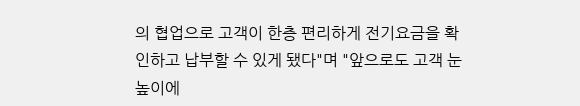의 협업으로 고객이 한층 편리하게 전기요금을 확인하고 납부할 수 있게 됐다"며 "앞으로도 고객 눈높이에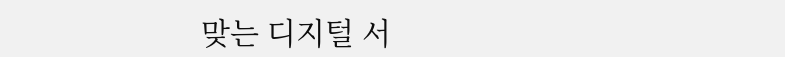맞는 디지털 서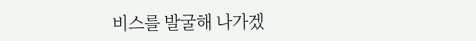비스를 발굴해 나가겠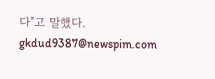다"고 말했다.
gkdud9387@newspim.com